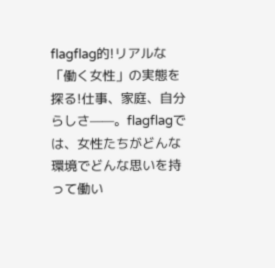flagflag的!リアルな「働く女性」の実態を探る!仕事、家庭、自分らしさ——。flagflagでは、女性たちがどんな環境でどんな思いを持って働い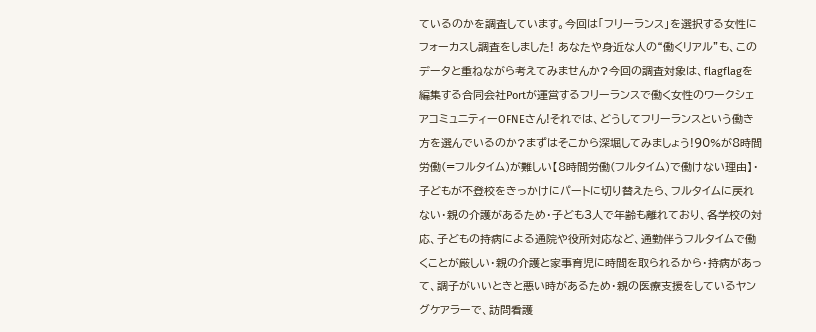ているのかを調査しています。今回は「フリーランス」を選択する女性にフォーカスし調査をしました! あなたや身近な人の“働くリアル”も、このデータと重ねながら考えてみませんか?今回の調査対象は、flagflagを編集する合同会社Portが運営するフリーランスで働く女性のワークシェアコミュニティーOFNEさん!それでは、どうしてフリーランスという働き方を選んでいるのか?まずはそこから深堀してみましょう!90%が8時間労働(=フルタイム)が難しい【8時間労働(フルタイム)で働けない理由】・子どもが不登校をきっかけにパートに切り替えたら、フルタイムに戻れない・親の介護があるため・子ども3人で年齢も離れており、各学校の対応、子どもの持病による通院や役所対応など、通勤伴うフルタイムで働くことが厳しい・親の介護と家事育児に時間を取られるから・持病があって、調子がいいときと悪い時があるため・親の医療支援をしているヤングケアラーで、訪問看護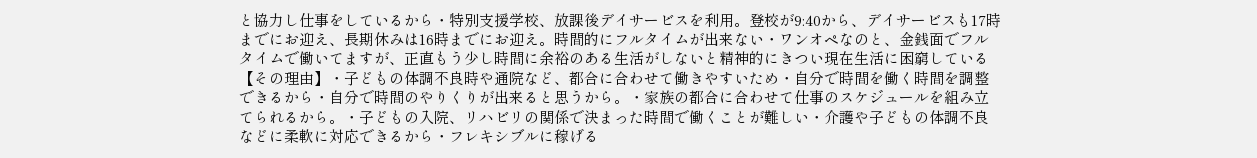と協力し仕事をしているから・特別支援学校、放課後デイサービスを利用。登校が9:40から、デイサービスも17時までにお迎え、長期休みは16時までにお迎え。時間的にフルタイムが出来ない・ワンオペなのと、金銭面でフルタイムで働いてますが、正直もう少し時間に余裕のある生活がしないと精神的にきつい現在生活に困窮している【その理由】・子どもの体調不良時や通院など、都合に合わせて働きやすいため・自分で時間を働く時間を調整できるから・自分で時間のやりくりが出来ると思うから。・家族の都合に合わせて仕事のスケジュールを組み立てられるから。・子どもの入院、リハビリの関係で決まった時間で働くことが難しい・介護や子どもの体調不良などに柔軟に対応できるから・フレキシブルに稼げる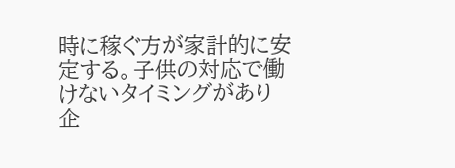時に稼ぐ方が家計的に安定する。子供の対応で働けないタイミングがあり企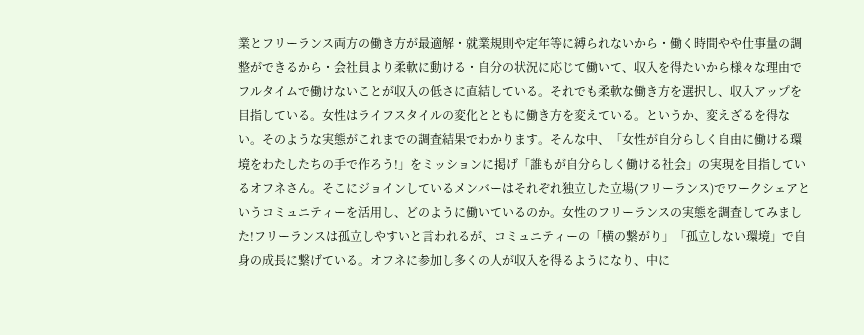業とフリーランス両方の働き方が最適解・就業規則や定年等に縛られないから・働く時間やや仕事量の調整ができるから・会社員より柔軟に動ける・自分の状況に応じて働いて、収入を得たいから様々な理由でフルタイムで働けないことが収入の低さに直結している。それでも柔軟な働き方を選択し、収入アップを目指している。女性はライフスタイルの変化とともに働き方を変えている。というか、変えざるを得ない。そのような実態がこれまでの調査結果でわかります。そんな中、「女性が自分らしく自由に働ける環境をわたしたちの手で作ろう!」をミッションに掲げ「誰もが自分らしく働ける社会」の実現を目指しているオフネさん。そこにジョインしているメンバーはそれぞれ独立した立場(フリーランス)でワークシェアというコミュニティーを活用し、どのように働いているのか。女性のフリーランスの実態を調査してみました!フリーランスは孤立しやすいと言われるが、コミュニティーの「横の繋がり」「孤立しない環境」で自身の成長に繋げている。オフネに参加し多くの人が収入を得るようになり、中に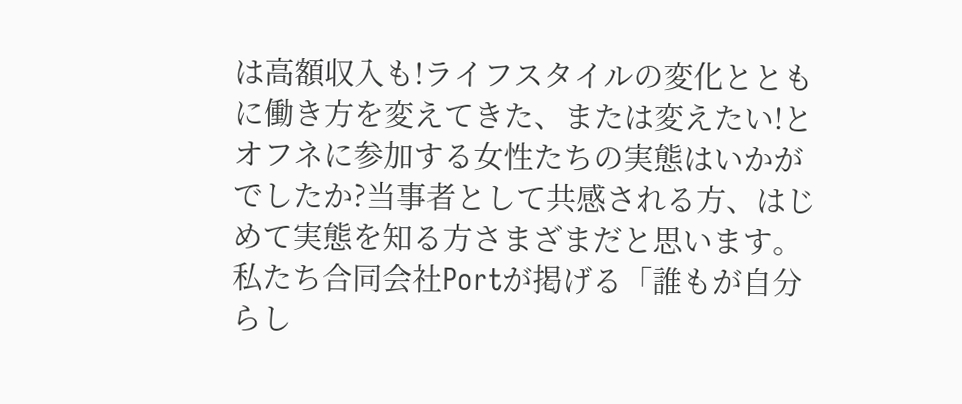は高額収入も!ライフスタイルの変化とともに働き方を変えてきた、または変えたい!とオフネに参加する女性たちの実態はいかがでしたか?当事者として共感される方、はじめて実態を知る方さまざまだと思います。私たち合同会社Portが掲げる「誰もが自分らし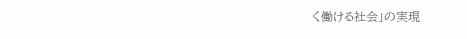く働ける社会」の実現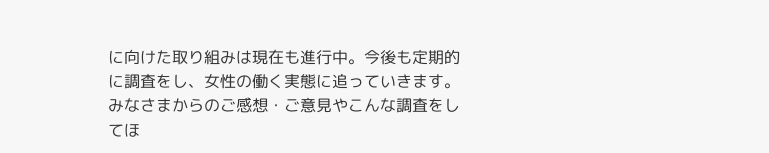に向けた取り組みは現在も進行中。今後も定期的に調査をし、女性の働く実態に追っていきます。みなさまからのご感想・ご意見やこんな調査をしてほ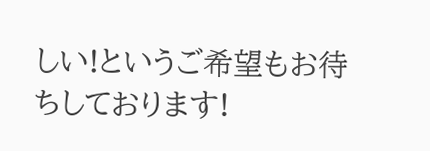しい!というご希望もお待ちしております!